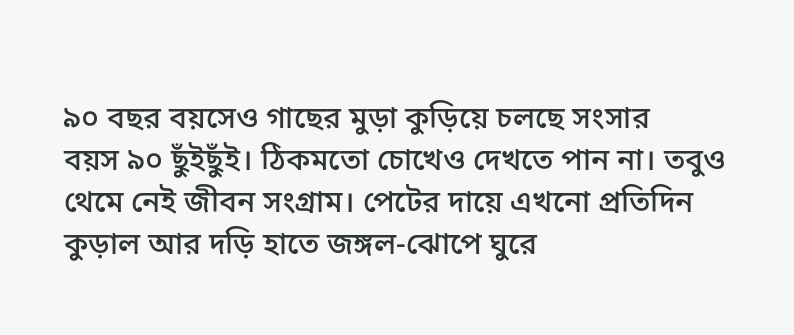৯০ বছর বয়সেও গাছের মুড়া কুড়িয়ে চলছে সংসার
বয়স ৯০ ছুঁইছুঁই। ঠিকমতো চোখেও দেখতে পান না। তবুও থেমে নেই জীবন সংগ্রাম। পেটের দায়ে এখনো প্রতিদিন কুড়াল আর দড়ি হাতে জঙ্গল-ঝোপে ঘুরে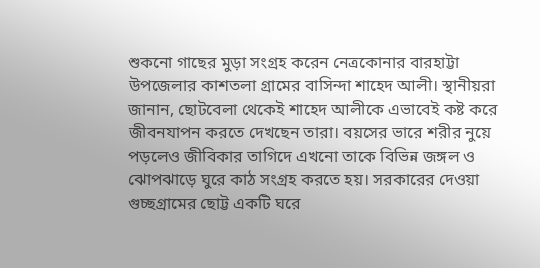শুকনো গাছের মুড়া সংগ্রহ করেন নেত্রকোনার বারহাট্টা উপজেলার কাশতলা গ্রামের বাসিন্দা শাহেদ আলী। স্থানীয়রা জানান, ছোটবেলা থেকেই শাহেদ আলীকে এভাবেই কষ্ট করে জীবনযাপন করতে দেখছেন তারা। বয়সের ভারে শরীর নুয়ে পড়লেও জীবিকার তাগিদে এখনো তাকে বিভিন্ন জঙ্গল ও ঝোপঝাড়ে ঘুরে কাঠ সংগ্রহ করতে হয়। সরকারের দেওয়া গুচ্ছগ্রামের ছোট্ট একটি ঘরে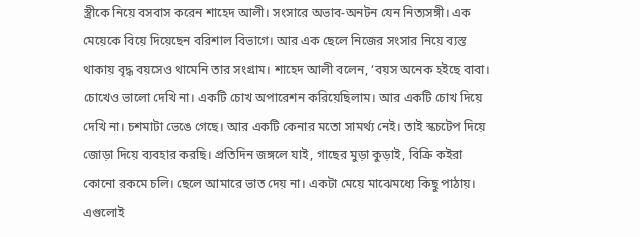স্ত্রীকে নিয়ে বসবাস করেন শাহেদ আলী। সংসারে অভাব-অনটন যেন নিত্যসঙ্গী। এক মেয়েকে বিয়ে দিয়েছেন বরিশাল বিভাগে। আর এক ছেলে নিজের সংসার নিয়ে ব্যস্ত থাকায় বৃদ্ধ বয়সেও থামেনি তার সংগ্রাম। শাহেদ আলী বলেন, ‘বয়স অনেক হইছে বাবা। চোখেও ভালো দেখি না। একটি চোখ অপারেশন করিয়েছিলাম। আর একটি চোখ দিয়ে দেখি না। চশমাটা ভেঙে গেছে। আর একটি কেনার মতো সামর্থ্য নেই। তাই স্কচটেপ দিয়ে জোড়া দিয়ে ব্যবহার করছি। প্রতিদিন জঙ্গলে যাই, গাছের মুড়া কুড়াই, বিক্রি কইরা কোনো রকমে চলি। ছেলে আমারে ভাত দেয় না। একটা মেয়ে মাঝেমধ্যে কিছু পাঠায়। এগুলোই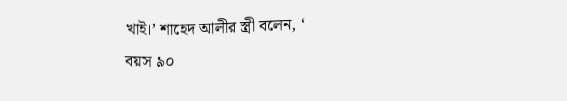খাই।’ শাহেদ আলীর স্ত্রী বলেন, ‘
বয়স ৯০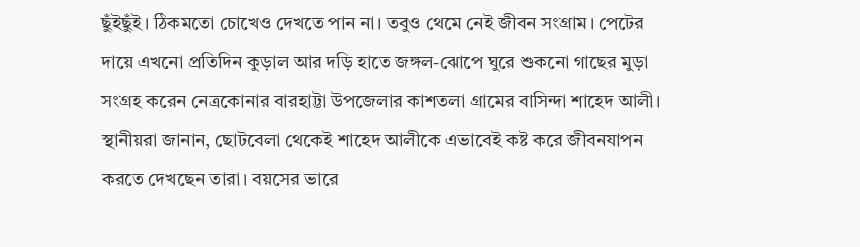ছুঁইছুঁই। ঠিকমতো চোখেও দেখতে পান না। তবুও থেমে নেই জীবন সংগ্রাম। পেটের দায়ে এখনো প্রতিদিন কুড়াল আর দড়ি হাতে জঙ্গল-ঝোপে ঘুরে শুকনো গাছের মুড়া সংগ্রহ করেন নেত্রকোনার বারহাট্টা উপজেলার কাশতলা গ্রামের বাসিন্দা শাহেদ আলী।
স্থানীয়রা জানান, ছোটবেলা থেকেই শাহেদ আলীকে এভাবেই কষ্ট করে জীবনযাপন করতে দেখছেন তারা। বয়সের ভারে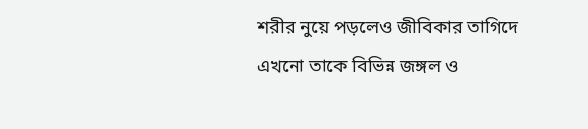শরীর নুয়ে পড়লেও জীবিকার তাগিদে এখনো তাকে বিভিন্ন জঙ্গল ও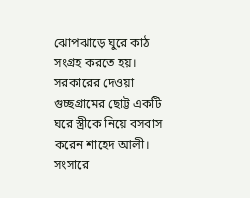ঝোপঝাড়ে ঘুরে কাঠ সংগ্রহ করতে হয়।
সরকারের দেওয়া গুচ্ছগ্রামের ছোট্ট একটি ঘরে স্ত্রীকে নিয়ে বসবাস করেন শাহেদ আলী। সংসারে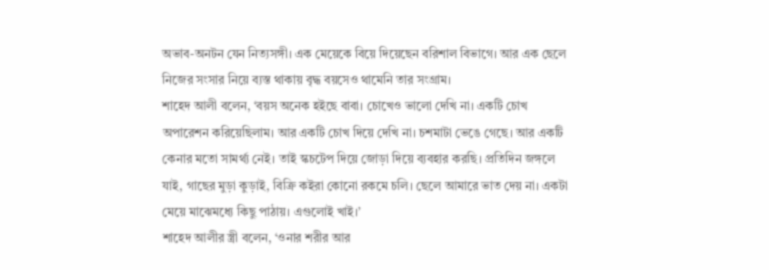অভাব-অনটন যেন নিত্যসঙ্গী। এক মেয়েকে বিয়ে দিয়েছেন বরিশাল বিভাগে। আর এক ছেলে নিজের সংসার নিয়ে ব্যস্ত থাকায় বৃদ্ধ বয়সেও থামেনি তার সংগ্রাম।
শাহেদ আলী বলেন, ‘বয়স অনেক হইছে বাবা। চোখেও ভালো দেখি না। একটি চোখ অপারেশন করিয়েছিলাম। আর একটি চোখ দিয়ে দেখি না। চশমাটা ভেঙে গেছে। আর একটি কেনার মতো সামর্থ্য নেই। তাই স্কচটেপ দিয়ে জোড়া দিয়ে ব্যবহার করছি। প্রতিদিন জঙ্গলে যাই, গাছের মুড়া কুড়াই, বিক্রি কইরা কোনো রকমে চলি। ছেলে আমারে ভাত দেয় না। একটা মেয়ে মাঝেমধ্যে কিছু পাঠায়। এগুলোই খাই।’
শাহেদ আলীর স্ত্রী বলেন, ‘ওনার শরীর আর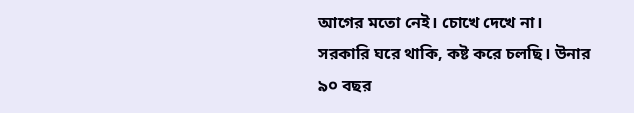আগের মতো নেই। চোখে দেখে না। সরকারি ঘরে থাকি, কষ্ট করে চলছি। উনার ৯০ বছর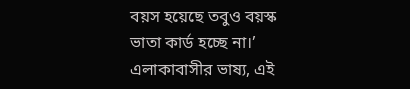বয়স হয়েছে তবুও বয়স্ক ভাতা কার্ড হচ্ছে না।’
এলাকাবাসীর ভাষ্য, এই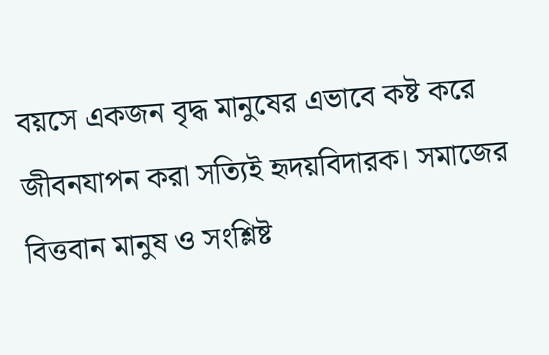বয়সে একজন বৃদ্ধ মানুষের এভাবে কষ্ট করে জীবনযাপন করা সত্যিই হৃদয়বিদারক। সমাজের বিত্তবান মানুষ ও সংশ্লিষ্ট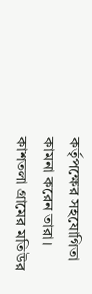কর্তৃপক্ষের সহযোগিতা কামনা করেন তারা।
কাশতলা গ্রামের মতিউর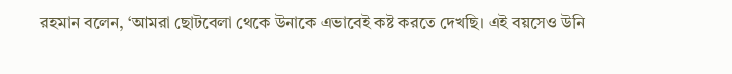রহমান বলেন, ‘আমরা ছোটবেলা থেকে উনাকে এভাবেই কষ্ট করতে দেখছি। এই বয়সেও উনি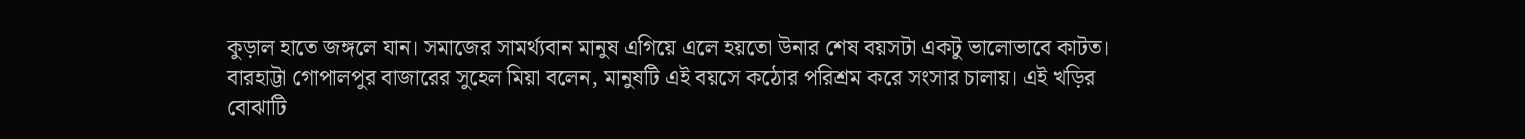কুড়াল হাতে জঙ্গলে যান। সমাজের সামর্থ্যবান মানুষ এগিয়ে এলে হয়তো উনার শেষ বয়সটা একটু ভালোভাবে কাটত।
বারহাট্টা গোপালপুর বাজারের সুহেল মিয়া বলেন, মানুষটি এই বয়সে কঠোর পরিশ্রম করে সংসার চালায়। এই খড়ির বোঝাটি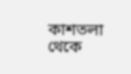কাশতলা থেকে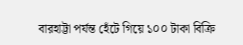বারহাট্টা পর্যন্ত হেঁটে গিয়ে ১০০ টাকা বিক্রি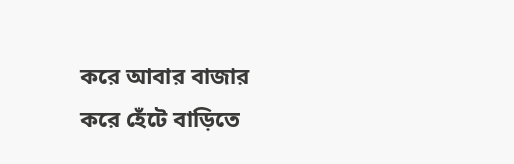করে আবার বাজার করে হেঁটে বাড়িতে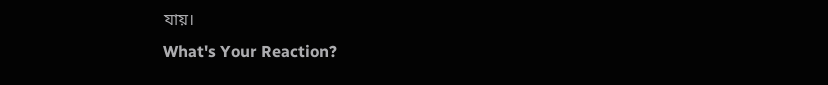যায়।
What's Your Reaction?